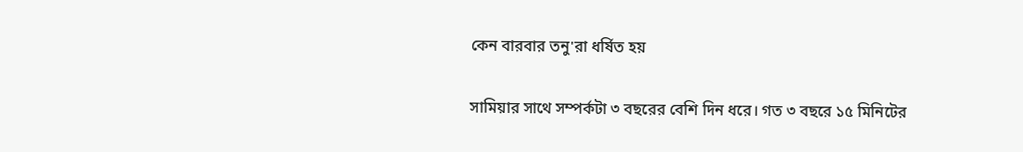কেন বারবার তনু'রা ধর্ষিত হয়

সামিয়ার সাথে সম্পর্কটা ৩ বছরের বেশি দিন ধরে। গত ৩ বছরে ১৫ মিনিটের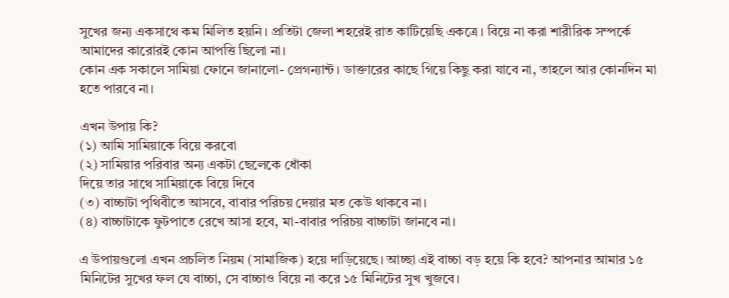সুখের জন্য একসাথে কম মিলিত হয়নি। প্রতিটা জেলা শহরেই রাত কাটিয়েছি একত্রে। বিয়ে না করা শারীরিক সম্পর্কে আমাদের কারোরই কোন আপত্তি ছিলো না।
কোন এক সকালে সামিয়া ফোনে জানালো- প্রেগন্যান্ট। ডাক্তারের কাছে গিয়ে কিছু করা যাবে না, তাহলে আর কোনদিন মা হতে পারবে না।

এখন উপায় কি?
(১) আমি সামিয়াকে বিয়ে করবো
(২) সামিয়ার পরিবার অন্য একটা ছেলেকে ধোঁকা
দিয়ে তার সাথে সামিয়াকে বিয়ে দিবে
(৩) বাচ্চাটা পৃথিবীতে আসবে, বাবার পরিচয় দেয়ার মত কেউ থাকবে না।
(৪) বাচ্চাটাকে ফুটপাতে রেখে আসা হবে, মা-বাবার পরিচয় বাচ্চাটা জানবে না।

এ উপায়গুলো এখন প্রচলিত নিয়ম (সামাজিক) হয়ে দাড়িয়েছে। আচ্ছা এই বাচ্চা বড় হয়ে কি হবে? আপনার আমার ১৫ মিনিটের সুখের ফল যে বাচ্চা, সে বাচ্চাও বিয়ে না করে ১৫ মিনিটের সুখ খুজবে।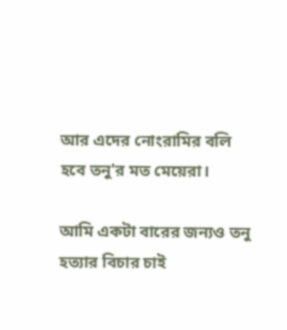আর এদের নোংরামির বলি হবে তনু'র মত মেয়েরা।

আমি একটা বারের জন্যও তনু হত্যার বিচার চাই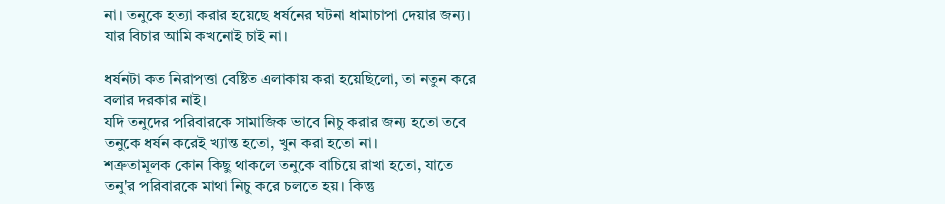না। তনুকে হত্যা করার হয়েছে ধর্ষনের ঘটনা ধামাচাপা দেয়ার জন্য। যার বিচার আমি কখনোই চাই না।

ধর্ষনটা কত নিরাপত্তা বেষ্টিত এলাকায় করা হয়েছিলো, তা নতুন করে বলার দরকার নাই।
যদি তনুদের পরিবারকে সামাজিক ভাবে নিচু করার জন্য হতো তবে তনুকে ধর্ষন করেই খ্যান্ত হতো, খুন করা হতো না।
শত্রুতামূলক কোন কিছু থাকলে তনুকে বাচিয়ে রাখা হতো, যাতে তনু'র পরিবারকে মাথা নিচু করে চলতে হয়। কিন্তু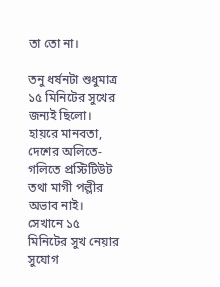তা তো না।

তনু ধর্ষনটা শুধুমাত্র ১৫ মিনিটের সুখের জন্যই ছিলো। হায়রে মানবতা, দেশের অলিতে-গলিতে প্রস্টিটিউট তথা মাগী পল্লীর অভাব নাই। সেখানে ১৫ মিনিটের সুখ নেয়ার সুযোগ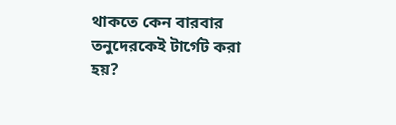থাকতে কেন বারবার তনুদেরকেই টার্গেট করা হয়?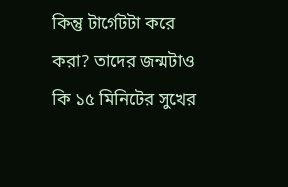কিন্তু টার্গেটটা করে করা? তাদের জন্মটাও কি ১৫ মিনিটের সুখের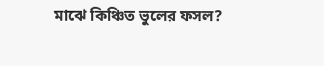মাঝে কিঞ্চিত ভুলের ফসল?